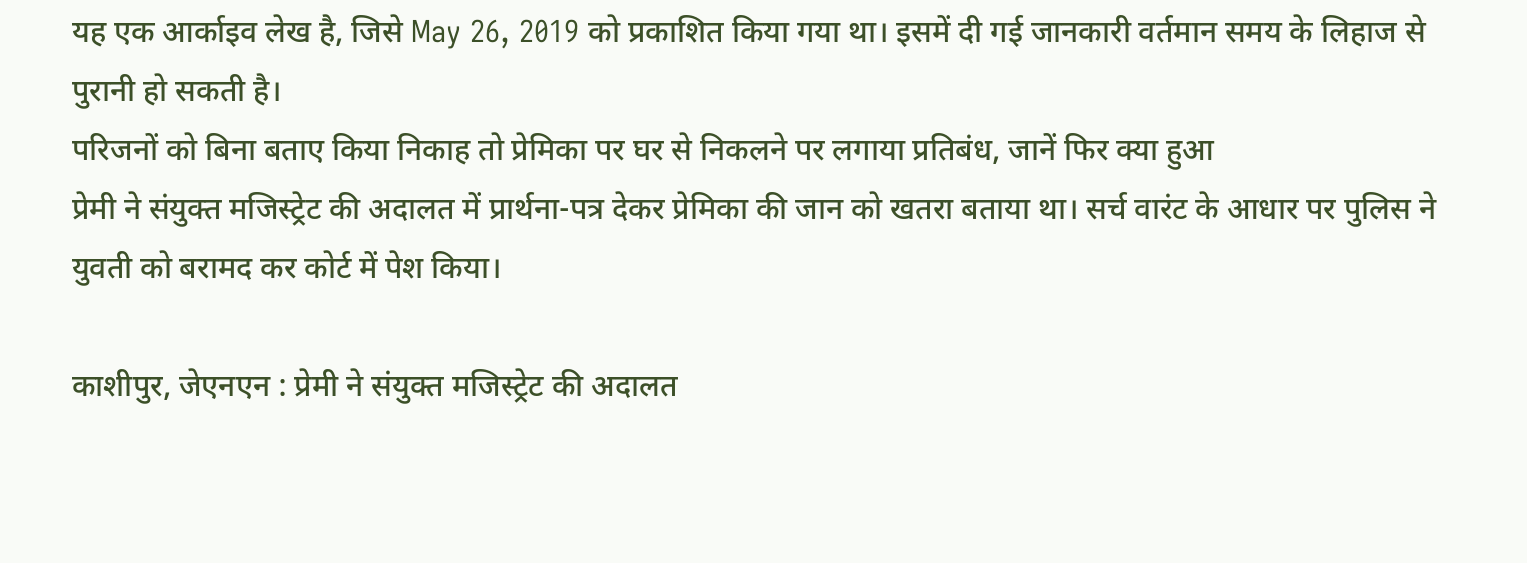यह एक आर्काइव लेख है, जिसे May 26, 2019 को प्रकाशित किया गया था। इसमें दी गई जानकारी वर्तमान समय के लिहाज से पुरानी हो सकती है।
परिजनों को बिना बताए किया निकाह तो प्रेमिका पर घर से निकलने पर लगाया प्रतिबंध, जानें फिर क्या हुआ
प्रेमी ने संयुक्त मजिस्ट्रेट की अदालत में प्रार्थना-पत्र देकर प्रेमिका की जान को खतरा बताया था। सर्च वारंट के आधार पर पुलिस ने युवती को बरामद कर कोर्ट में पेश किया।

काशीपुर, जेएनएन : प्रेमी ने संयुक्त मजिस्ट्रेट की अदालत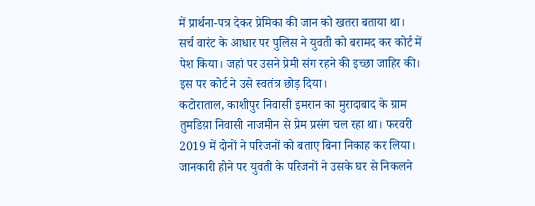में प्रार्थना-पत्र देकर प्रेमिका की जान को खतरा बताया था। सर्च वारंट के आधार पर पुलिस ने युवती को बरामद कर कोर्ट में पेश किया। जहां पर उसने प्रेमी संग रहने की इच्छा जाहिर की। इस पर कोर्ट ने उसे स्वतंत्र छोड़ दिया।
कटोराताल, काशीपुर निवासी इमरान का मुरादाबाद के ग्राम तुमडिय़ा निवासी नाजमीन से प्रेम प्रसंग चल रहा था। फरवरी 2019 में दोनों ने परिजनों को बताए बिना निकाह कर लिया। जानकारी होने पर युवती के परिजनों ने उसके घर से निकलने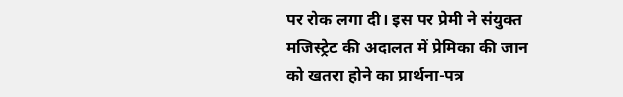पर रोक लगा दी। इस पर प्रेमी ने संयुक्त मजिस्ट्रेट की अदालत में प्रेमिका की जान को खतरा होने का प्रार्थना-पत्र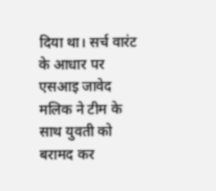दिया था। सर्च वारंट के आधार पर एसआइ जावेद मलिक ने टीम के साथ युवती को बरामद कर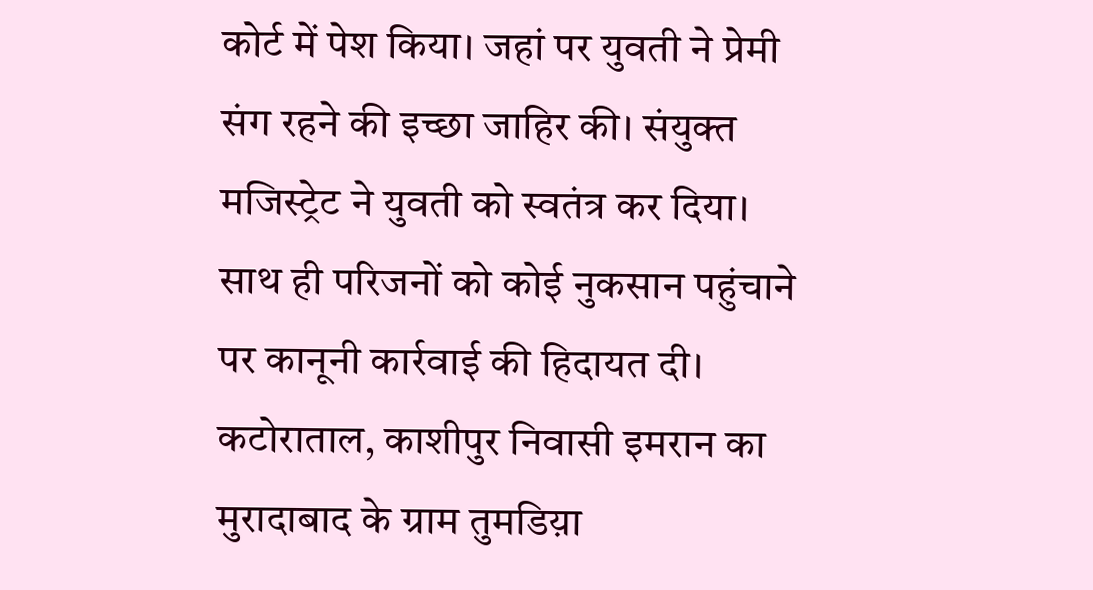कोर्ट में पेश किया। जहां पर युवती ने प्रेमी संग रहने की इच्छा जाहिर की। संयुक्त मजिस्ट्रेट ने युवती को स्वतंत्र कर दिया। साथ ही परिजनों को कोई नुकसान पहुंचाने पर कानूनी कार्रवाई की हिदायत दी।
कटोराताल, काशीपुर निवासी इमरान का मुरादाबाद के ग्राम तुमडिय़ा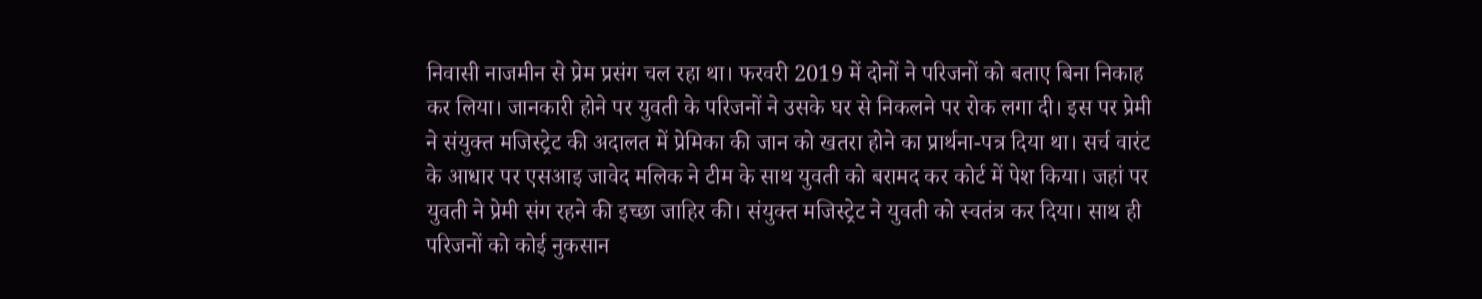निवासी नाजमीन से प्रेम प्रसंग चल रहा था। फरवरी 2019 में दोनों ने परिजनों को बताए बिना निकाह कर लिया। जानकारी होने पर युवती के परिजनों ने उसके घर से निकलने पर रोक लगा दी। इस पर प्रेमी ने संयुक्त मजिस्ट्रेट की अदालत में प्रेमिका की जान को खतरा होने का प्रार्थना-पत्र दिया था। सर्च वारंट के आधार पर एसआइ जावेद मलिक ने टीम के साथ युवती को बरामद कर कोर्ट में पेश किया। जहां पर युवती ने प्रेमी संग रहने की इच्छा जाहिर की। संयुक्त मजिस्ट्रेट ने युवती को स्वतंत्र कर दिया। साथ ही परिजनों को कोई नुकसान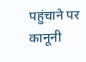पहुंचाने पर कानूनी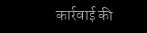कार्रवाई की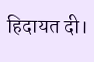हिदायत दी।